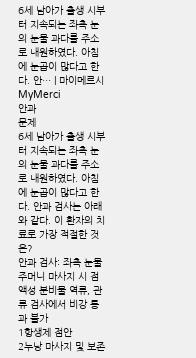6세 남아가 출생 시부터 지속되는 좌측 눈의 눈물 과다를 주소로 내원하였다. 아침에 눈곱이 많다고 한다. 안… | 마이메르시 MyMerci
안과
문제
6세 남아가 출생 시부터 지속되는 좌측 눈의 눈물 과다를 주소로 내원하였다. 아침에 눈곱이 많다고 한다. 안과 검사는 아래와 같다. 이 환자의 치료로 가장 적절한 것은?
안과 검사: 좌측 눈물주머니 마사지 시 점액성 분비물 역류, 관류 검사에서 비강 통과 불가
1항생제 점안
2누낭 마사지 및 보존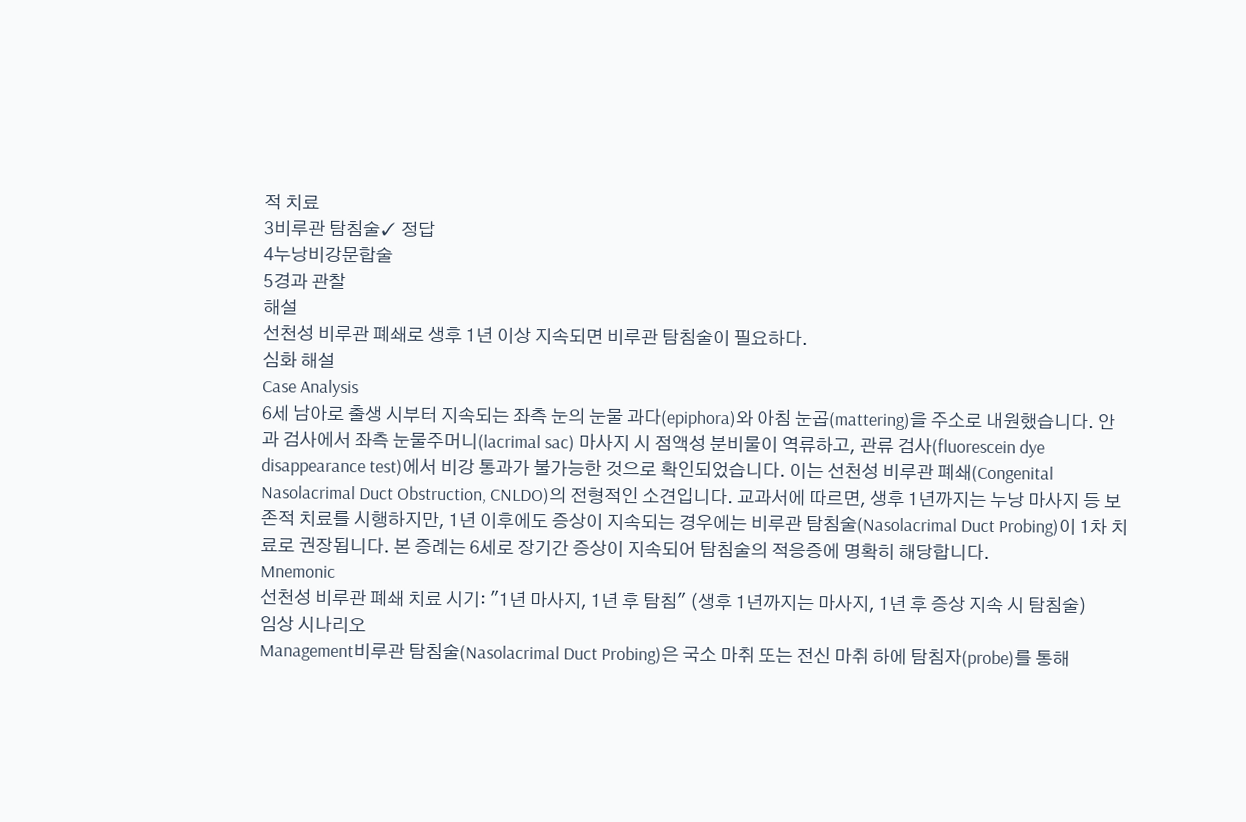적 치료
3비루관 탐침술✓ 정답
4누낭비강문합술
5경과 관찰
해설
선천성 비루관 폐쇄로 생후 1년 이상 지속되면 비루관 탐침술이 필요하다.
심화 해설
Case Analysis
6세 남아로 출생 시부터 지속되는 좌측 눈의 눈물 과다(epiphora)와 아침 눈곱(mattering)을 주소로 내원했습니다. 안과 검사에서 좌측 눈물주머니(lacrimal sac) 마사지 시 점액성 분비물이 역류하고, 관류 검사(fluorescein dye disappearance test)에서 비강 통과가 불가능한 것으로 확인되었습니다. 이는 선천성 비루관 폐쇄(Congenital Nasolacrimal Duct Obstruction, CNLDO)의 전형적인 소견입니다. 교과서에 따르면, 생후 1년까지는 누낭 마사지 등 보존적 치료를 시행하지만, 1년 이후에도 증상이 지속되는 경우에는 비루관 탐침술(Nasolacrimal Duct Probing)이 1차 치료로 권장됩니다. 본 증례는 6세로 장기간 증상이 지속되어 탐침술의 적응증에 명확히 해당합니다.
Mnemonic
선천성 비루관 폐쇄 치료 시기: "1년 마사지, 1년 후 탐침" (생후 1년까지는 마사지, 1년 후 증상 지속 시 탐침술)
임상 시나리오
Management비루관 탐침술(Nasolacrimal Duct Probing)은 국소 마취 또는 전신 마취 하에 탐침자(probe)를 통해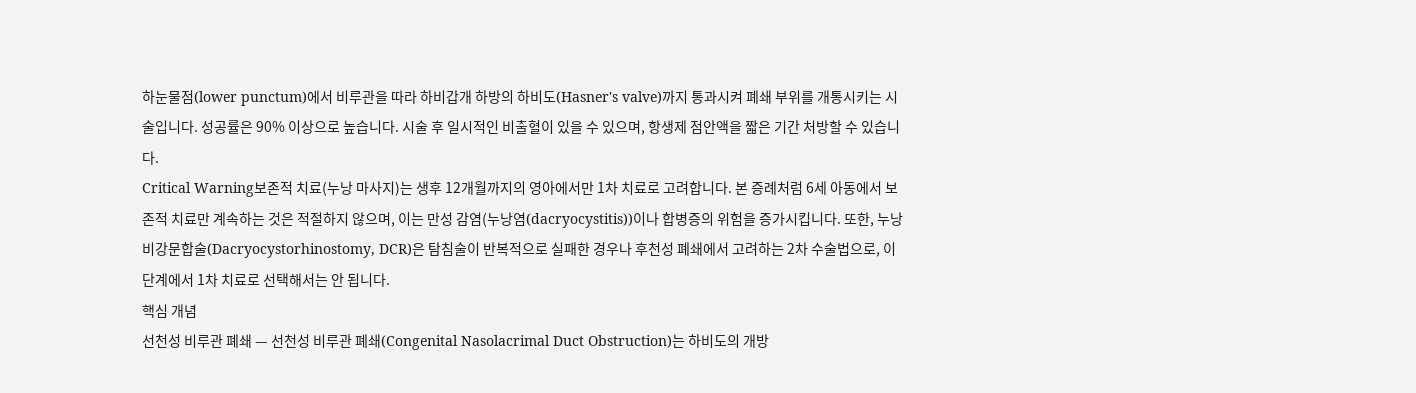하눈물점(lower punctum)에서 비루관을 따라 하비갑개 하방의 하비도(Hasner's valve)까지 통과시켜 폐쇄 부위를 개통시키는 시술입니다. 성공률은 90% 이상으로 높습니다. 시술 후 일시적인 비출혈이 있을 수 있으며, 항생제 점안액을 짧은 기간 처방할 수 있습니다.
Critical Warning보존적 치료(누낭 마사지)는 생후 12개월까지의 영아에서만 1차 치료로 고려합니다. 본 증례처럼 6세 아동에서 보존적 치료만 계속하는 것은 적절하지 않으며, 이는 만성 감염(누낭염(dacryocystitis))이나 합병증의 위험을 증가시킵니다. 또한, 누낭비강문합술(Dacryocystorhinostomy, DCR)은 탐침술이 반복적으로 실패한 경우나 후천성 폐쇄에서 고려하는 2차 수술법으로, 이 단계에서 1차 치료로 선택해서는 안 됩니다.
핵심 개념
선천성 비루관 폐쇄 — 선천성 비루관 폐쇄(Congenital Nasolacrimal Duct Obstruction)는 하비도의 개방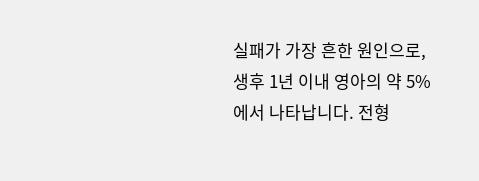실패가 가장 흔한 원인으로, 생후 1년 이내 영아의 약 5%에서 나타납니다. 전형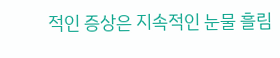적인 증상은 지속적인 눈물 흘림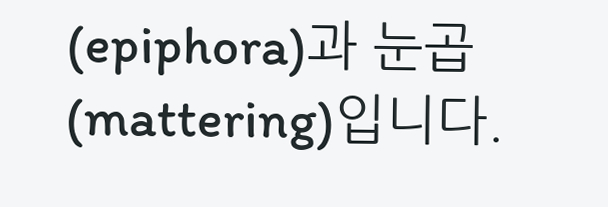(epiphora)과 눈곱(mattering)입니다.